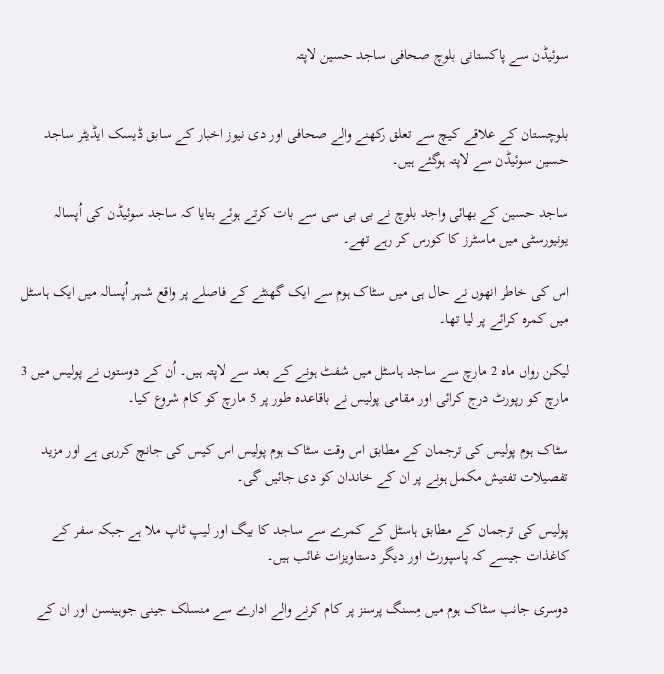سوئیڈن سے پاکستانی بلوچ صحافی ساجد حسین لاپتہ


بلوچستان کے علاقے کیچ سے تعلق رکھنے والے صحافی اور دی نیوز اخبار کے سابق ڈیسک ایڈیٹر ساجد حسین سوئیڈن سے لاپتہ ہوگئے ہیں۔

ساجد حسین کے بھائی واجد بلوچ نے بی بی سی سے بات کرتے ہوئے بتایا کہ ساجد سوئیڈن کی اُپسالہ یونیورسٹی میں ماسٹرز کا کورس کر رہے تھے۔

اس کی خاطر انھوں نے حال ہی میں سٹاک ہوم سے ایک گھنٹے کے فاصلے پر واقع شہر اُپسالہ میں ایک ہاسٹل میں کمرہ کرائے پر لیا تھا۔

لیکن رواں ماہ 2 مارچ سے ساجد ہاسٹل میں شفٹ ہونے کے بعد سے لاپتہ ہیں۔ اُن کے دوستوں نے پولیس میں 3 مارچ کو رپورٹ درج کرائی اور مقامی پولیس نے باقاعدہ طور پر 5 مارچ کو کام شروع کیا۔

سٹاک ہوم پولیس کی ترجمان کے مطابق اس وقت سٹاک ہوم پولیس اس کیس کی جانچ کررہی ہے اور مزید تفصیلات تفتیش مکمل ہونے پر ان کے خاندان کو دی جائیں گی۔

پولیس کی ترجمان کے مطابق ہاسٹل کے کمرے سے ساجد کا بیگ اور لیپ ٹاپ ملا ہے جبکہ سفر کے کاغذات جیسے کہ پاسپورٹ اور دیگر دستاویزات غائب ہیں۔

دوسری جانب سٹاک ہوم میں مِسنگ پرسنز پر کام کرنے والے ادارے سے منسلک جینی جوہینسن اور ان کے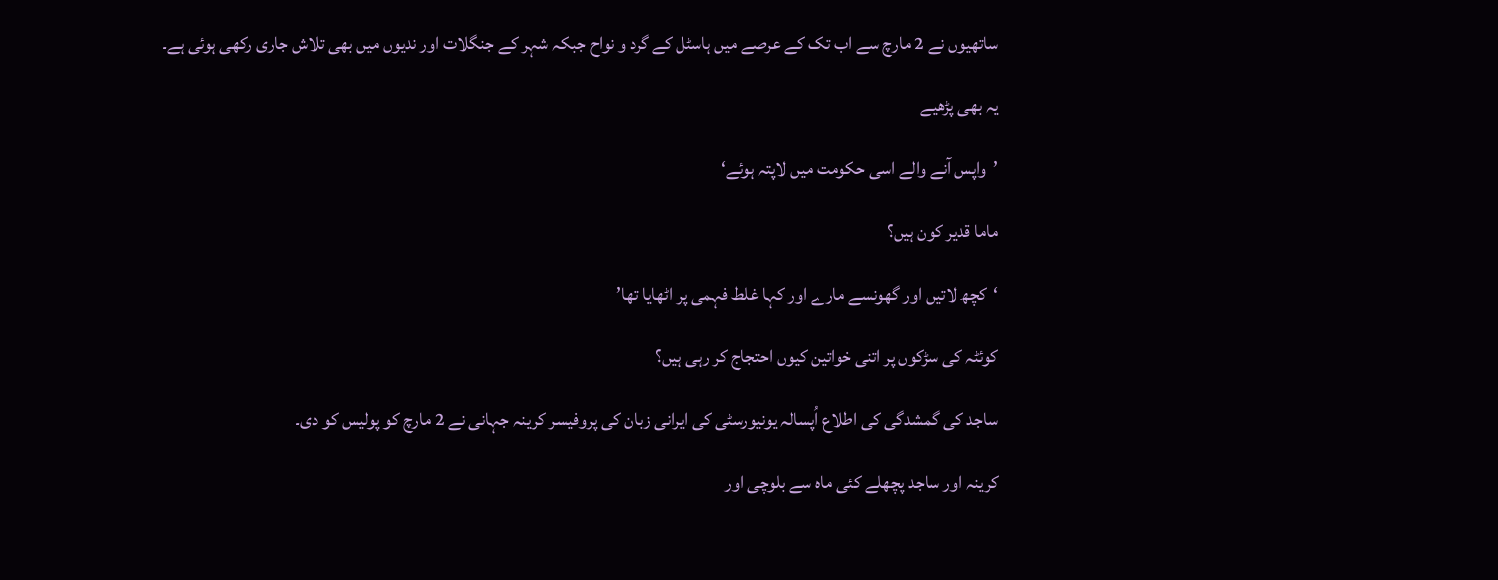ساتھیوں نے 2 مارچ سے اب تک کے عرصے میں ہاسٹل کے گرد و نواح جبکہ شہر کے جنگلات اور ندیوں میں بھی تلاش جاری رکھی ہوئی ہے۔

یہ بھی پڑھیے

’واپس آنے والے اسی حکومت میں لاپتہ ہوئے‘

ماما قدیر کون ہیں؟

‘کچھ لاتیں اور گھونسے مارے اور کہا غلط فہمی پر اٹھایا تھا’

کوئٹہ کی سڑکوں پر اتنی خواتین کیوں احتجاج کر رہی ہیں؟

ساجد کی گمشدگی کی اطلاع اُپسالہ یونیورسٹی کی ایرانی زبان کی پروفیسر کرینہ جہانی نے 2 مارچ کو پولیس کو دی۔

کرینہ اور ساجد پچھلے کئی ماہ سے بلوچی اور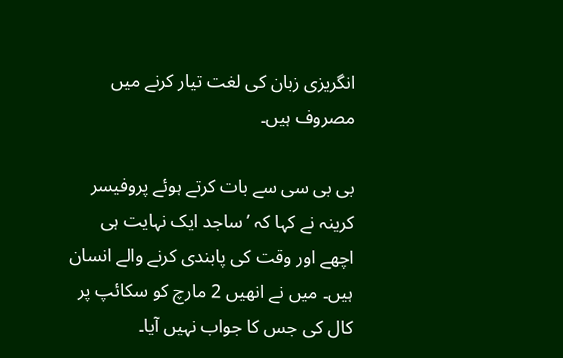انگریزی زبان کی لغت تیار کرنے میں مصروف ہیں۔

بی بی سی سے بات کرتے ہوئے پروفیسر کرینہ نے کہا کہ ’ساجد ایک نہایت ہی اچھے اور وقت کی پابندی کرنے والے انسان ہیں۔ میں نے انھیں 2 مارچ کو سکائپ پر کال کی جس کا جواب نہیں آیا۔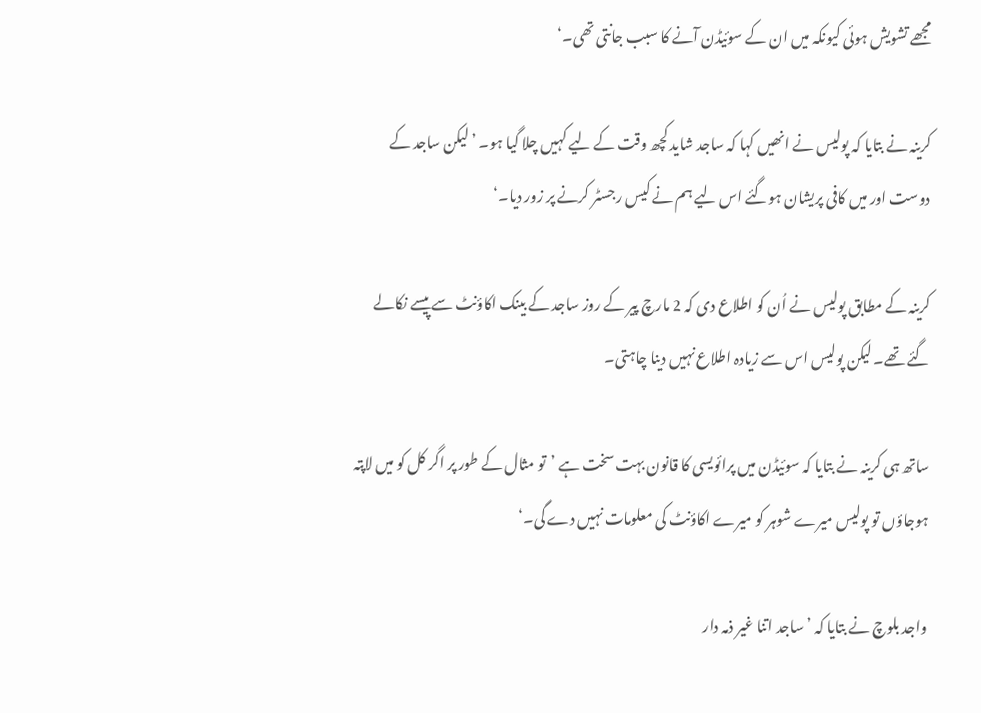مجھے تشویش ہوئی کیونکہ میں ان کے سوئیڈن آنے کا سبب جانتی تھی۔‘

کرینہ نے بتایا کہ پولیس نے انھیں کہا کہ ساجد شاید کچھ وقت کے لیے کہیں چلا گیا ہو۔ ’لیکن ساجد کے دوست اور میں کافی پریشان ہوگئے اس لیے ہم نے کیس رجسٹر کرنے پر زور دیا۔‘

کرینہ کے مطابق پولیس نے اُن کو اطلاع دی کہ 2 مارچ پیر کے روز ساجد کے بینک اکاؤنٹ سے پیسے نکالے گئے تھے۔ لیکن پولیس اس سے زیادہ اطلاع نہیں دینا چاہتی۔

ساتھ ہی کرینہ نے بتایا کہ سوئیڈن میں پرائویسی کا قانون بہت سخت ہے ’تو مثال کے طور پر اگر کل کو میں لاپتہ ہوجاؤں تو پولیس میرے شوہر کو میرے اکاؤنٹ کی معلومات نہیں دے گی۔‘

واجد بلوچ نے بتایا کہ ’ساجد اتنا غیر ذمہ دار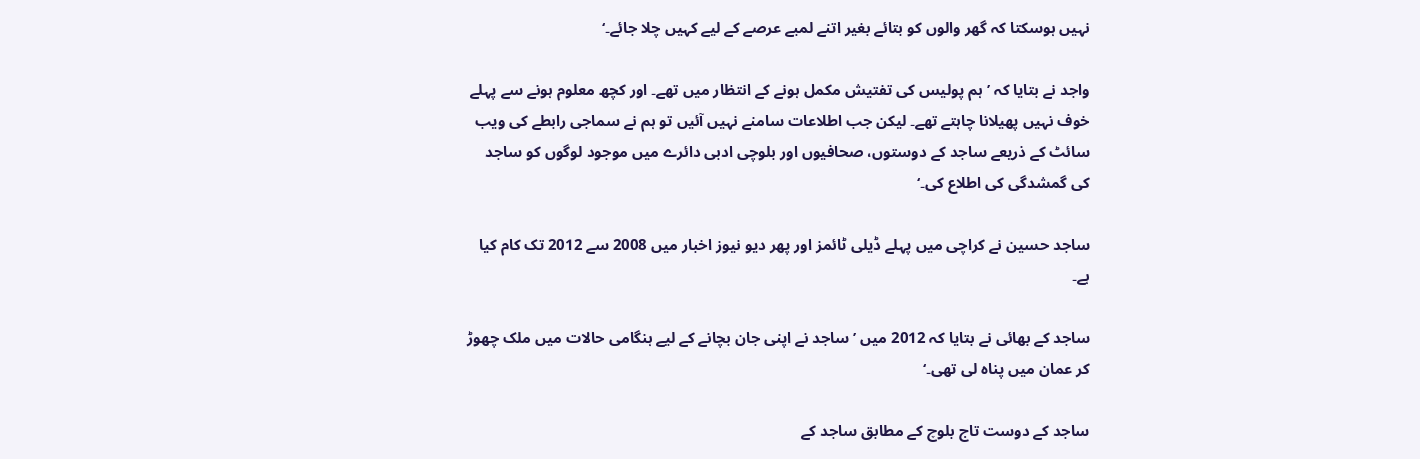نہیں ہوسکتا کہ گھر والوں کو بتائے بغیر اتنے لمبے عرصے کے لیے کہیں چلا جائے۔‘

واجد نے بتایا کہ ’ہم پولیس کی تفتیش مکمل ہونے کے انتظار میں تھے۔ اور کچھ معلوم ہونے سے پہلے خوف نہیں پھیلانا چاہتے تھے۔ لیکن جب اطلاعات سامنے نہیں آئیں تو ہم نے سماجی رابطے کی ویب سائٹ کے ذریعے ساجد کے دوستوں، صحافیوں اور بلوچی ادبی دائرے میں موجود لوگوں کو ساجد کی گمشدگی کی اطلاع کی۔‘

ساجد حسین نے کراچی میں پہلے ڈیلی ٹائمز اور پھر دیو نیوز اخبار میں 2008 سے 2012 تک کام کیا ہے۔

ساجد کے بھائی نے بتایا کہ 2012 میں ’ساجد نے اپنی جان بچانے کے لیے ہنگامی حالات میں ملک چھوڑ کر عمان میں پناہ لی تھی۔‘

ساجد کے دوست تاج بلوچ کے مطابق ساجد کے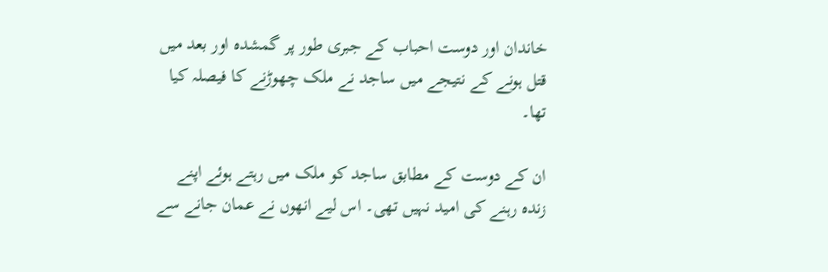خاندان اور دوست احباب کے جبری طور پر گمشدہ اور بعد میں قتل ہونے کے نتیجے میں ساجد نے ملک چھوڑنے کا فیصلہ کیا تھا۔

ان کے دوست کے مطابق ساجد کو ملک میں رہتے ہوئے اپنے زندہ رہنے کی امید نہیں تھی۔ اس لیے انھوں نے عمان جانے سے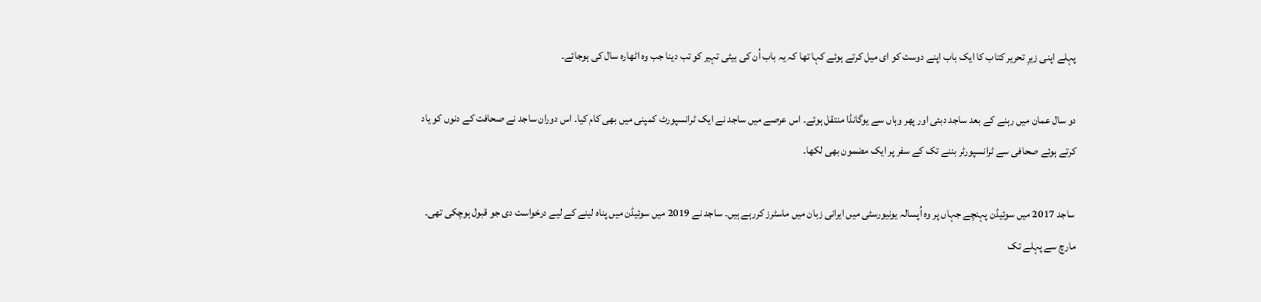پہلے اپنی زیرِ تحریر کتاب کا ایک باب اپنے دوست کو ای میل کرتے ہوئے کہا تھا کہ یہ باب اُن کی بیٹی تہیر کو تب دینا جب وہ اٹھارہ سال کی ہوجائے۔

دو سال عمان میں رہنے کے بعد ساجد دبئی اور پھر وہاں سے یوگانڈا منتقل ہوئے۔ اس عرصے میں ساجد نے ایک ٹرانسپورٹ کمپنی میں بھی کام کیا۔ اس دوران ساجد نے صحافت کے دنوں کو یاد کرتے ہوئے صحافی سے ٹرانسپورٹر بننے تک کے سفر پر ایک مضمون بھی لکھا۔

ساجد 2017 میں سوئیڈن پہنچے جہاں پر وہ اُپسالہ یونیورسٹی میں ایرانی زبان میں ماسٹرز کررہے ہیں۔ ساجد نے 2019 میں سوئیڈن میں پناہ لینے کے لیے درخواست دی جو قبول ہوچکی تھی۔ مارچ سے پہلے تک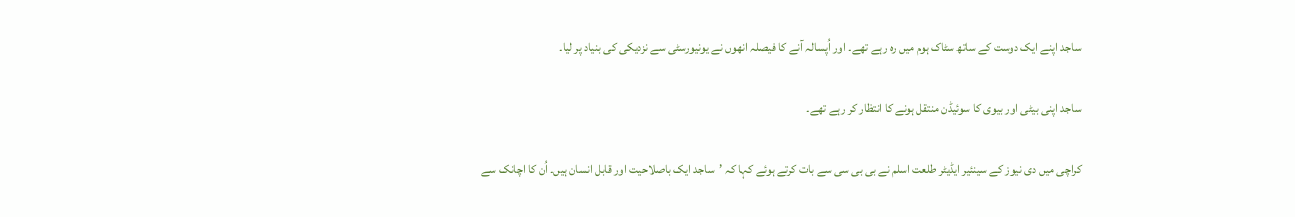ساجد اپنے ایک دوست کے ساتھ سٹاک ہوم میں رہ رہے تھے۔ اور اُپسالہ آنے کا فیصلہ انھوں نے یونیورسٹی سے نزدیکی کی بنیاد پر لیا۔

ساجد اپنی بیٹی اور بیوی کا سوئیڈن منتقل ہونے کا انتظار کر رہے تھے۔

کراچی میں دی نیوز کے سینئیر ایڈیٹر طلعت اسلم نے بی بی سی سے بات کرتے ہوئے کہا کہ ’ساجد ایک باصلاحیت اور قابل انسان ہیں۔ اُن کا اچانک سے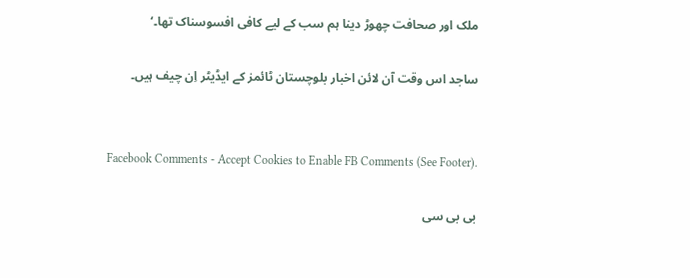ملک اور صحافت چھوڑ دینا ہم سب کے لیے کافی افسوسناک تھا۔‘

ساجد اس وقت آن لائن اخبار بلوچستان ٹائمز کے ایڈیٹر اِن چیف ہیں۔


Facebook Comments - Accept Cookies to Enable FB Comments (See Footer).

بی بی سی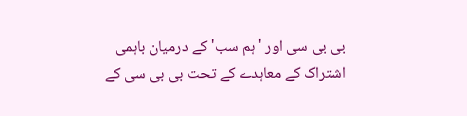بی بی سی اور 'ہم سب' کے درمیان باہمی اشتراک کے معاہدے کے تحت بی بی سی کے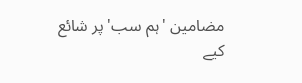مضامین 'ہم سب' پر شائع کیے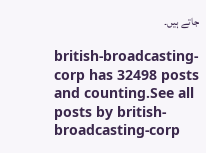جاتے ہیں۔

british-broadcasting-corp has 32498 posts and counting.See all posts by british-broadcasting-corp